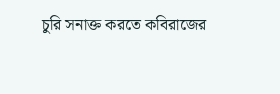চুরি সনাক্ত করতে কবিরাজের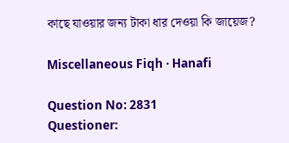কাছে যাওয়ার জন্য টাকা ধার দেওয়া কি জায়েজ?

Miscellaneous Fiqh · Hanafi

Question No: 2831
Questioner: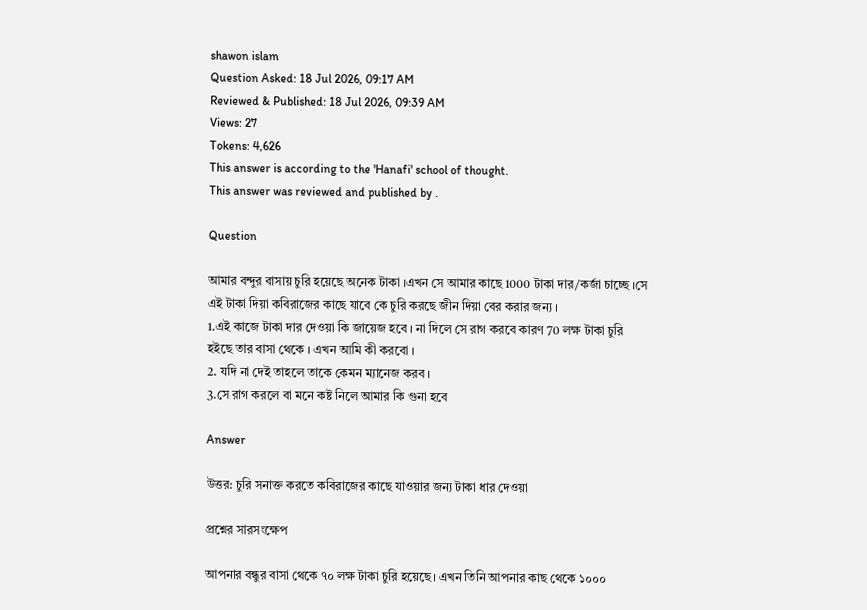shawon islam
Question Asked: 18 Jul 2026, 09:17 AM
Reviewed & Published: 18 Jul 2026, 09:39 AM
Views: 27
Tokens: 4,626
This answer is according to the 'Hanafi' school of thought.
This answer was reviewed and published by .

Question

আমার বন্দুর বাসায় চুরি হয়েছে অনেক টাকা ।এখন সে আমার কাছে 1000 টাকা দার/কর্জা চাচ্ছে ।সে এই টাকা দিয়া কবিরাজের কাছে যাবে কে চুরি করছে জীন দিয়া বের করার জন্য ।
1.এই কাজে টাকা দার দেওয়া কি জায়েজ হবে । না দিলে সে রাগ করবে কারণ 70 লক্ষ টাকা চুরি হইছে তার বাসা থেকে । এখন আমি কী করবো ।
2. যদি না দেই তাহলে তাকে কেমন ম্যানেজ করব ।
3.সে রাগ করলে বা মনে কষ্ট নিলে আমার কি গুনা হবে

Answer

উত্তর: চুরি সনাক্ত করতে কবিরাজের কাছে যাওয়ার জন্য টাকা ধার দেওয়া

প্রশ্নের সারসংক্ষেপ

আপনার বন্ধুর বাসা থেকে ৭০ লক্ষ টাকা চুরি হয়েছে। এখন তিনি আপনার কাছ থেকে ১০০০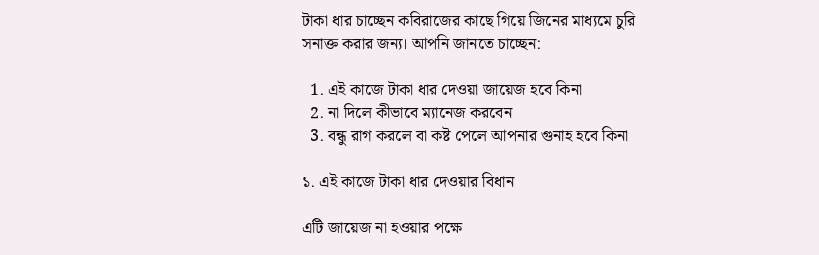টাকা ধার চাচ্ছেন কবিরাজের কাছে গিয়ে জিনের মাধ্যমে চুরি সনাক্ত করার জন্য। আপনি জানতে চাচ্ছেন:

  1. এই কাজে টাকা ধার দেওয়া জায়েজ হবে কিনা
  2. না দিলে কীভাবে ম্যানেজ করবেন
  3. বন্ধু রাগ করলে বা কষ্ট পেলে আপনার গুনাহ হবে কিনা

১. এই কাজে টাকা ধার দেওয়ার বিধান

এটি জায়েজ না হওয়ার পক্ষে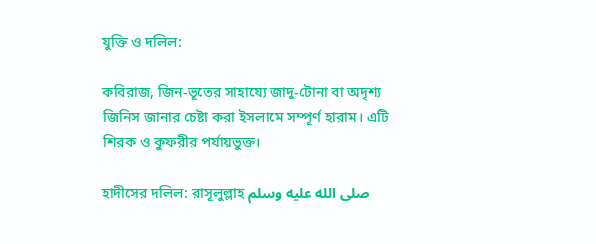যুক্তি ও দলিল:

কবিরাজ, জিন-ভূতের সাহায্যে জাদু-টোনা বা অদৃশ্য জিনিস জানার চেষ্টা করা ইসলামে সম্পূর্ণ হারাম। এটি শিরক ও কুফরীর পর্যায়ভুক্ত।

হাদীসের দলিল: রাসূলুল্লাহ صلى الله عليه وسلم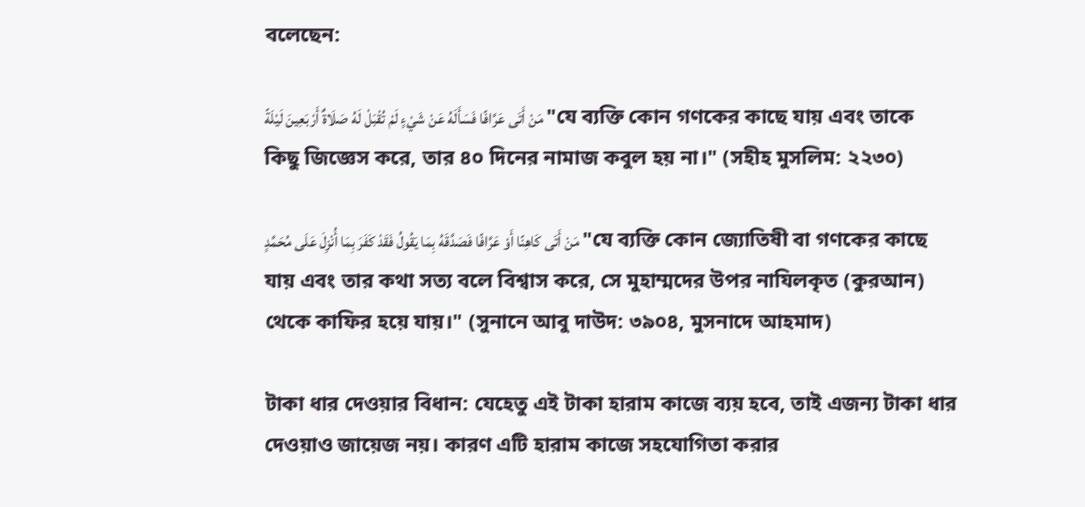বলেছেন:

مَنْ أَتَى عَرَّافًا فَسَأَلَهُ عَنْ شَيْءٍ لَمْ تُقْبَلْ لَهُ صَلَاةٌ أَرْبَعِينَ لَيْلَةً "যে ব্যক্তি কোন গণকের কাছে যায় এবং তাকে কিছু জিজ্ঞেস করে, তার ৪০ দিনের নামাজ কবুল হয় না।" (সহীহ মুসলিম: ২২৩০)

مَنْ أَتَى كَاهِنًا أَوْ عَرَّافًا فَصَدَّقَهُ بِمَا يَقُولُ فَقَدْ كَفَرَ بِمَا أُنْزِلَ عَلَى مُحَمَّدٍ "যে ব্যক্তি কোন জ্যোতিষী বা গণকের কাছে যায় এবং তার কথা সত্য বলে বিশ্বাস করে, সে মুহাম্মদের উপর নাযিলকৃত (কুরআন) থেকে কাফির হয়ে যায়।" (সুনানে আবু দাউদ: ৩৯০৪, মুসনাদে আহমাদ)

টাকা ধার দেওয়ার বিধান: যেহেতু এই টাকা হারাম কাজে ব্যয় হবে, তাই এজন্য টাকা ধার দেওয়াও জায়েজ নয়। কারণ এটি হারাম কাজে সহযোগিতা করার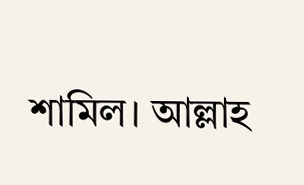শামিল। আল্লাহ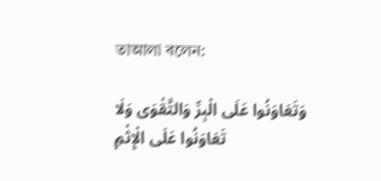তাআলা বলেন:

وَتَعَاوَنُوا عَلَى الْبِرِّ وَالتَّقْوَى وَلَا تَعَاوَنُوا عَلَى الْإِثْمِ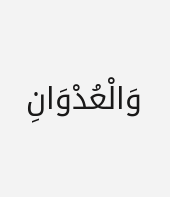وَالْعُدْوَانِ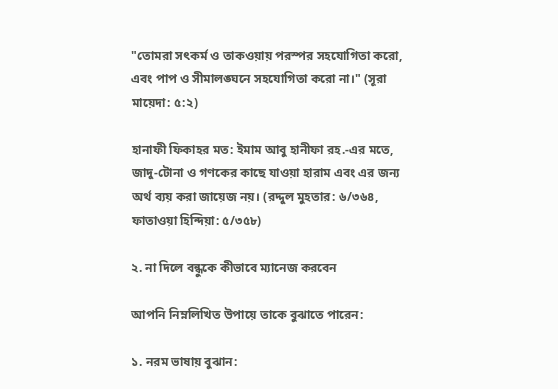"তোমরা সৎকর্ম ও তাকওয়ায় পরস্পর সহযোগিতা করো, এবং পাপ ও সীমালঙ্ঘনে সহযোগিতা করো না।" (সূরা মায়েদা: ৫:২)

হানাফী ফিকাহর মত: ইমাম আবু হানীফা রহ.-এর মতে, জাদু-টোনা ও গণকের কাছে যাওয়া হারাম এবং এর জন্য অর্থ ব্যয় করা জায়েজ নয়। (রদ্দুল মুহতার: ৬/৩৬৪, ফাতাওয়া হিন্দিয়া: ৫/৩৫৮)

২. না দিলে বন্ধুকে কীভাবে ম্যানেজ করবেন

আপনি নিম্নলিখিত উপায়ে তাকে বুঝাতে পারেন:

১. নরম ভাষায় বুঝান: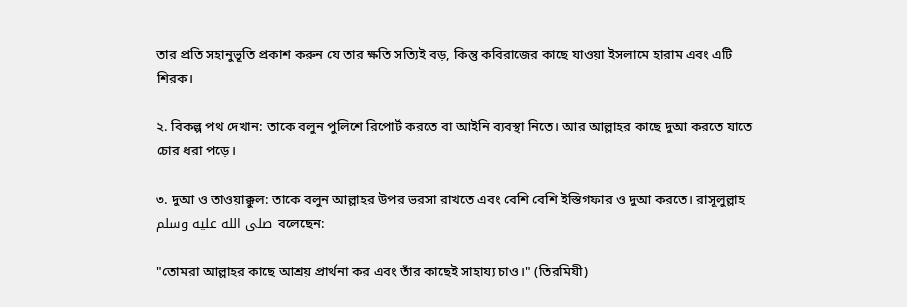তার প্রতি সহানুভূতি প্রকাশ করুন যে তার ক্ষতি সত্যিই বড়, কিন্তু কবিরাজের কাছে যাওয়া ইসলামে হারাম এবং এটি শিরক।

২. বিকল্প পথ দেখান: তাকে বলুন পুলিশে রিপোর্ট করতে বা আইনি ব্যবস্থা নিতে। আর আল্লাহর কাছে দুআ করতে যাতে চোর ধরা পড়ে।

৩. দুআ ও তাওয়াক্কুল: তাকে বলুন আল্লাহর উপর ভরসা রাখতে এবং বেশি বেশি ইস্তিগফার ও দুআ করতে। রাসূলুল্লাহ صلى الله عليه وسلم বলেছেন:

"তোমরা আল্লাহর কাছে আশ্রয় প্রার্থনা কর এবং তাঁর কাছেই সাহায্য চাও।" (তিরমিযী)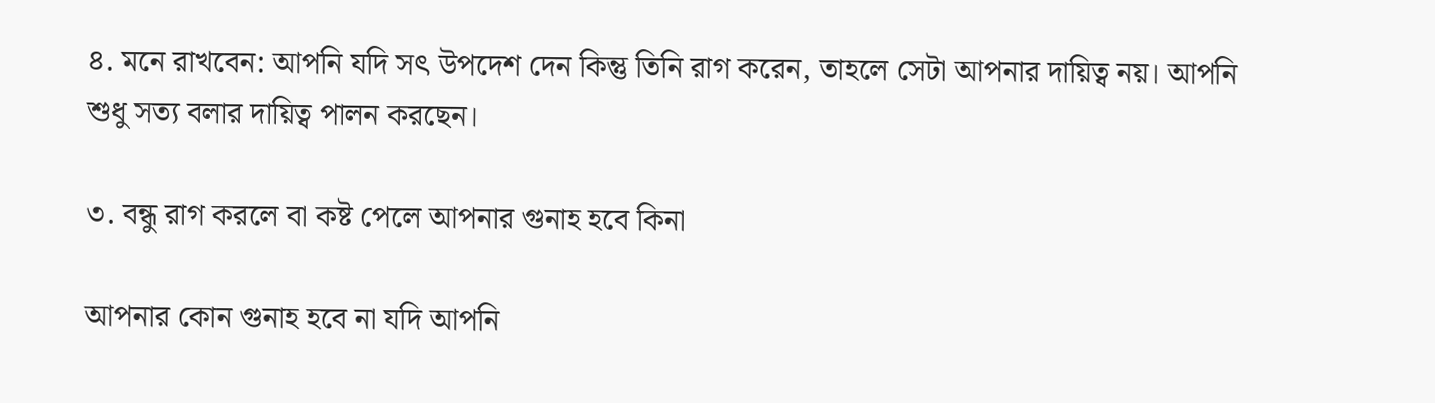৪. মনে রাখবেন: আপনি যদি সৎ উপদেশ দেন কিন্তু তিনি রাগ করেন, তাহলে সেটা আপনার দায়িত্ব নয়। আপনি শুধু সত্য বলার দায়িত্ব পালন করছেন।

৩. বন্ধু রাগ করলে বা কষ্ট পেলে আপনার গুনাহ হবে কিনা

আপনার কোন গুনাহ হবে না যদি আপনি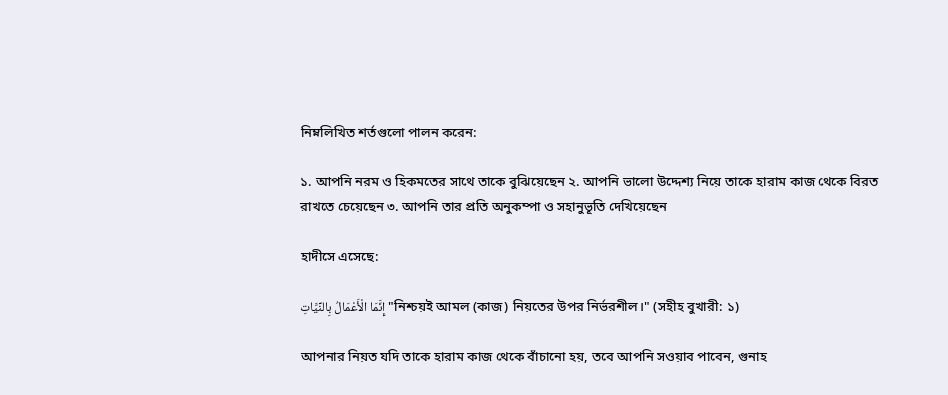নিম্নলিখিত শর্তগুলো পালন করেন:

১. আপনি নরম ও হিকমতের সাথে তাকে বুঝিয়েছেন ২. আপনি ভালো উদ্দেশ্য নিয়ে তাকে হারাম কাজ থেকে বিরত রাখতে চেয়েছেন ৩. আপনি তার প্রতি অনুকম্পা ও সহানুভূতি দেখিয়েছেন

হাদীসে এসেছে:

إِنَّمَا الْأَعْمَالُ بِالنِّيَّاتِ "নিশ্চয়ই আমল (কাজ) নিয়তের উপর নির্ভরশীল।" (সহীহ বুখারী: ১)

আপনার নিয়ত যদি তাকে হারাম কাজ থেকে বাঁচানো হয়, তবে আপনি সওয়াব পাবেন, গুনাহ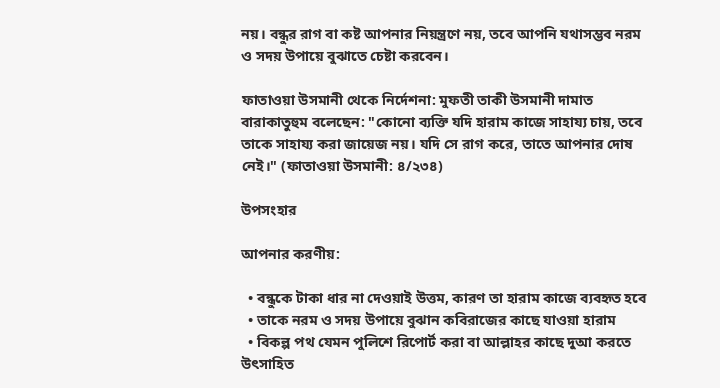নয়। বন্ধুর রাগ বা কষ্ট আপনার নিয়ন্ত্রণে নয়, তবে আপনি যথাসম্ভব নরম ও সদয় উপায়ে বুঝাতে চেষ্টা করবেন।

ফাতাওয়া উসমানী থেকে নির্দেশনা: মুফতী তাকী উসমানী দামাত বারাকাতুহুম বলেছেন: "কোনো ব্যক্তি যদি হারাম কাজে সাহায্য চায়, তবে তাকে সাহায্য করা জায়েজ নয়। যদি সে রাগ করে, তাতে আপনার দোষ নেই।" (ফাতাওয়া উসমানী: ৪/২৩৪)

উপসংহার

আপনার করণীয়:

  • বন্ধুকে টাকা ধার না দেওয়াই উত্তম, কারণ তা হারাম কাজে ব্যবহৃত হবে
  • তাকে নরম ও সদয় উপায়ে বুঝান কবিরাজের কাছে যাওয়া হারাম
  • বিকল্প পথ যেমন পুলিশে রিপোর্ট করা বা আল্লাহর কাছে দুআ করতে উৎসাহিত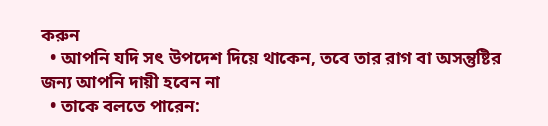করুন
  • আপনি যদি সৎ উপদেশ দিয়ে থাকেন, তবে তার রাগ বা অসন্তুষ্টির জন্য আপনি দায়ী হবেন না
  • তাকে বলতে পারেন: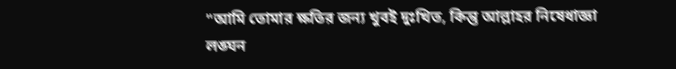"আমি তোমার ক্ষতির জন্য খুবই দুঃখিত, কিন্তু আল্লাহর নিষেধাজ্ঞা লঙ্ঘন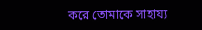করে তোমাকে সাহায্য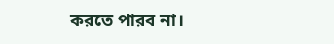করতে পারব না।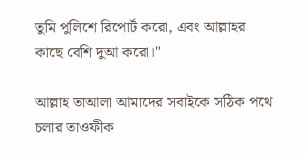তুমি পুলিশে রিপোর্ট করো, এবং আল্লাহর কাছে বেশি দুআ করো।"

আল্লাহ তাআলা আমাদের সবাইকে সঠিক পথে চলার তাওফীক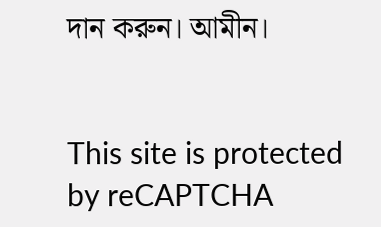দান করুন। আমীন।


This site is protected by reCAPTCHA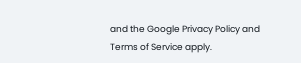and the Google Privacy Policy and Terms of Service apply.